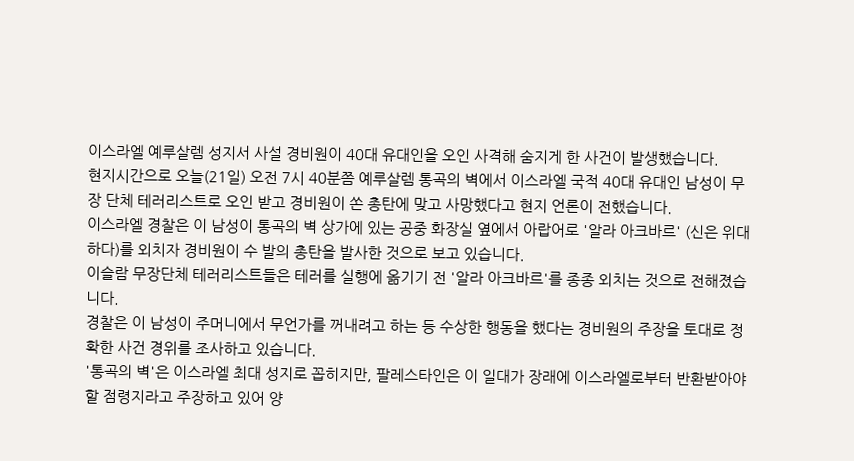이스라엘 예루살렘 성지서 사설 경비원이 40대 유대인을 오인 사격해 숨지게 한 사건이 발생했습니다.
현지시간으로 오늘(21일) 오전 7시 40분쯤 예루살렘 통곡의 벽에서 이스라엘 국적 40대 유대인 남성이 무장 단체 테러리스트로 오인 받고 경비원이 쏜 총탄에 맞고 사망했다고 현지 언론이 전했습니다.
이스라엘 경찰은 이 남성이 통곡의 벽 상가에 있는 공중 화장실 옆에서 아랍어로 '알라 아크바르' (신은 위대하다)를 외치자 경비원이 수 발의 총탄을 발사한 것으로 보고 있습니다.
이슬람 무장단체 테러리스트들은 테러를 실행에 옮기기 전 '알라 아크바르'를 종종 외치는 것으로 전해졌습니다.
경찰은 이 남성이 주머니에서 무언가를 꺼내려고 하는 등 수상한 행동을 했다는 경비원의 주장을 토대로 정확한 사건 경위를 조사하고 있습니다.
'통곡의 벽'은 이스라엘 최대 성지로 꼽히지만, 팔레스타인은 이 일대가 장래에 이스라엘로부터 반환받아야 할 점령지라고 주장하고 있어 양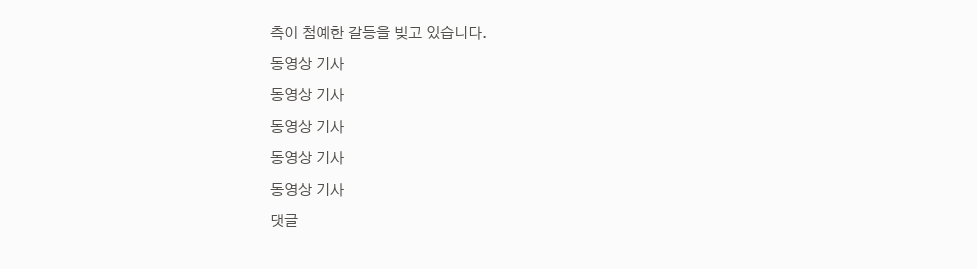측이 첨예한 갈등을 빚고 있습니다.
동영상 기사
동영상 기사
동영상 기사
동영상 기사
동영상 기사
댓글